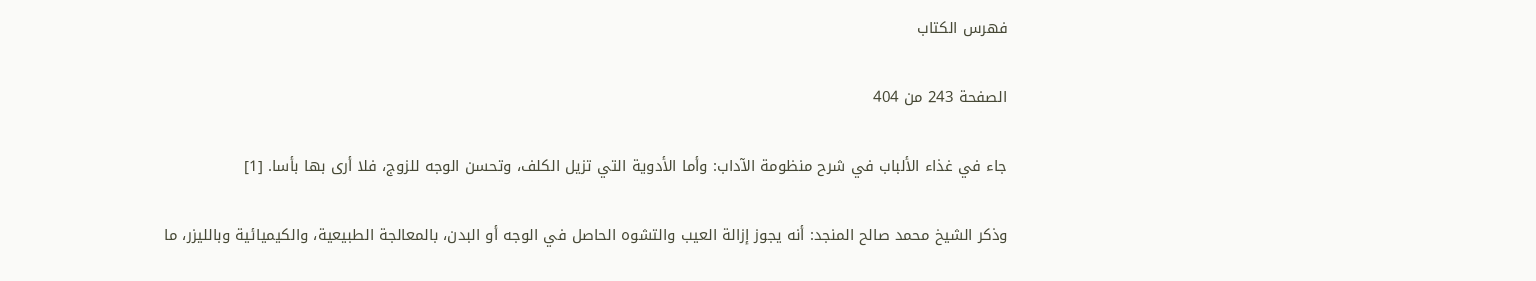فهرس الكتاب

الصفحة 243 من 404

جاء في غذاء الألباب في شرح منظومة الآداب: وأما الأدوية التي تزيل الكلف، وتحسن الوجه للزوج، فلا أرى بها بأسا. [1]

وذكر الشيخ محمد صالح المنجد: أنه يجوز إزالة العيب والتشوه الحاصل في الوجه أو البدن، بالمعالجة الطبيعية، والكيميائية وبالليزر، ما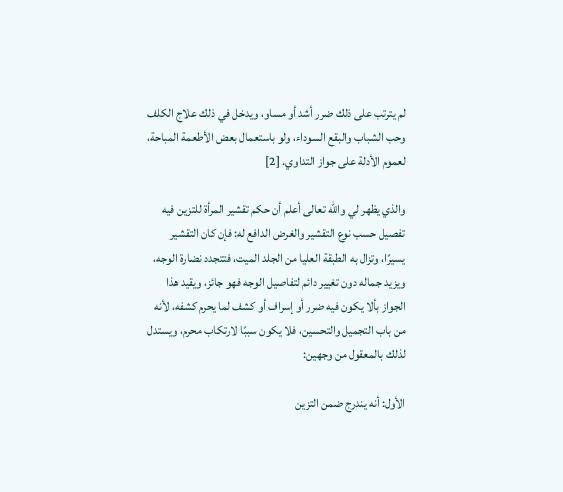لم يترتب على ذلك ضرر أشد أو مساو، ويدخل في ذلك علاج الكلف وحب الشباب والبقع السوداء، ولو باستعمال بعض الأطعمة المباحة، لعموم الأدلة على جواز التداوي. [2]

والذي يظهر لي والله تعالى أعلم أن حكم تقشير المرأة للتزين فيه تفصيل حسب نوع التقشير والغرض الدافع له: فإن كان التقشير يسيرًا، وتزال به الطبقة العليا من الجلد الميت، فتتجدد نضارة الوجه، ويزيد جماله دون تغيير دائم لتفاصيل الوجه فهو جائز، ويقيد هذا الجواز بألا يكون فيه ضرر أو إسراف أو كشف لما يحرم كشفه، لأنه من باب التجميل والتحسين، فلا يكون سببًا لارتكاب محرم، ويستدل لذلك بالمعقول من وجهين:

الأول: أنه يندرج ضمن التزين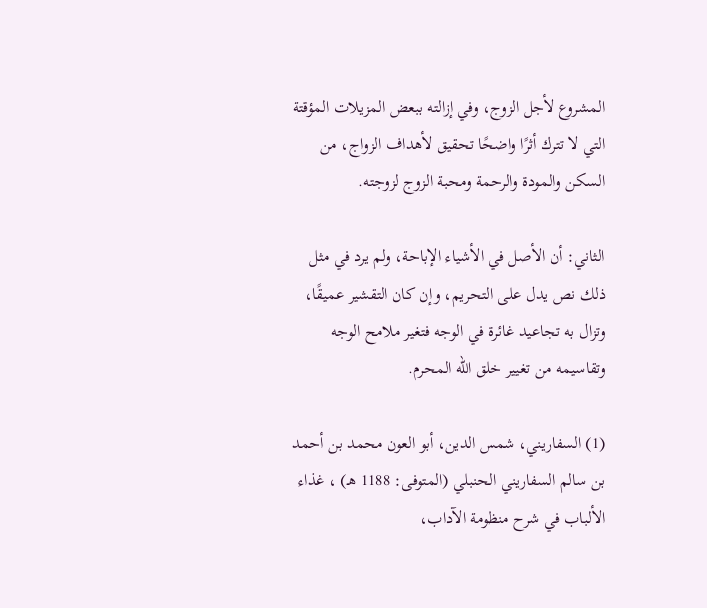المشروع لأجل الزوج، وفي إزالته ببعض المزيلات المؤقتة التي لا تترك أثرًا واضحًا تحقيق لأهداف الزواج، من السكن والمودة والرحمة ومحبة الزوج لزوجته.

الثاني: أن الأصل في الأشياء الإباحة، ولم يرد في مثل ذلك نص يدل على التحريم، وإن كان التقشير عميقًا، وتزال به تجاعيد غائرة في الوجه فتغير ملامح الوجه وتقاسيمه من تغيير خلق الله المحرم.

(1) السفاريني، شمس الدين، أبو العون محمد بن أحمد بن سالم السفاريني الحنبلي (المتوفى: 1188 هـ) ، غذاء الألباب في شرح منظومة الآداب،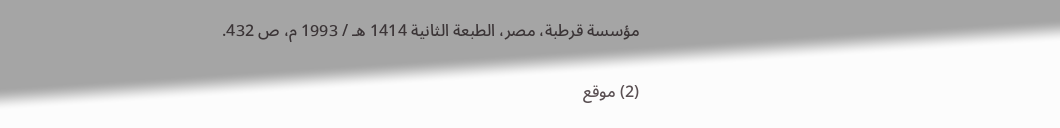مؤسسة قرطبة، مصر، الطبعة الثانية 1414 هـ / 1993 م، ص 432.

(2) موقع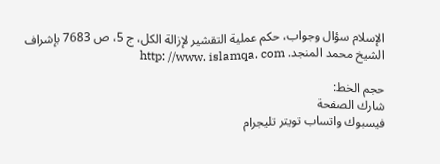الإسلام سؤال وجواب، حكم عملية التقشير لإزالة الكل، ج 5، ص 7683 بإشراف الشيخ محمد المنجد. http: //www. islamqa. com

حجم الخط:
شارك الصفحة
فيسبوك واتساب تويتر تليجرام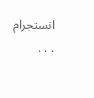انستجرام
. . .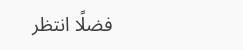فضلًا انتظر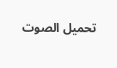تحميل الصوت